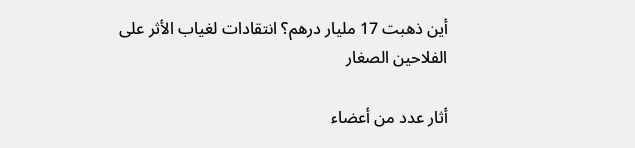أين ذهبت 17 مليار درهم؟ انتقادات لغياب الأثر على الفلاحين الصغار

أثار عدد من أعضاء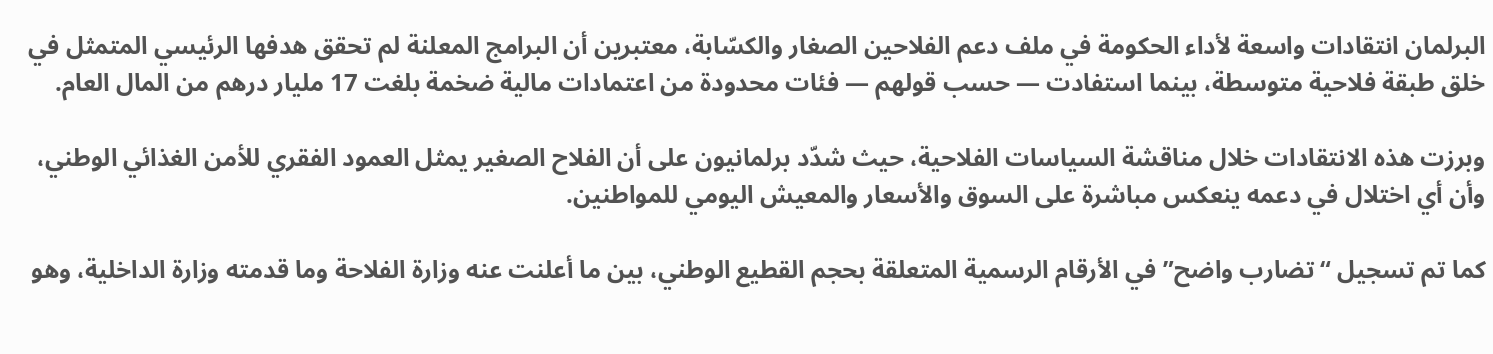البرلمان انتقادات واسعة لأداء الحكومة في ملف دعم الفلاحين الصغار والكسّابة، معتبرين أن البرامج المعلنة لم تحقق هدفها الرئيسي المتمثل في خلق طبقة فلاحية متوسطة، بينما استفادت — حسب قولهم — فئات محدودة من اعتمادات مالية ضخمة بلغت 17 مليار درهم من المال العام.

وبرزت هذه الانتقادات خلال مناقشة السياسات الفلاحية، حيث شدّد برلمانيون على أن الفلاح الصغير يمثل العمود الفقري للأمن الغذائي الوطني، وأن أي اختلال في دعمه ينعكس مباشرة على السوق والأسعار والمعيش اليومي للمواطنين.

كما تم تسجيل “تضارب واضح” في الأرقام الرسمية المتعلقة بحجم القطيع الوطني، بين ما أعلنت عنه وزارة الفلاحة وما قدمته وزارة الداخلية، وهو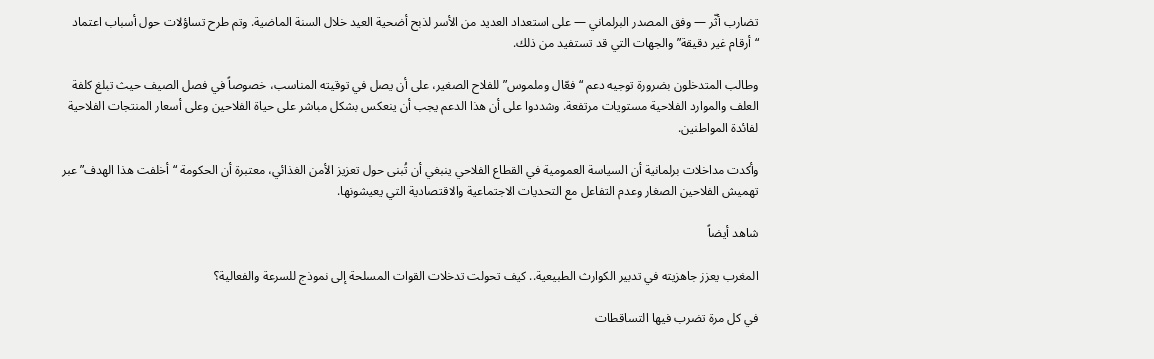تضارب أثّر — وفق المصدر البرلماني — على استعداد العديد من الأسر لذبح أضحية العيد خلال السنة الماضية. وتم طرح تساؤلات حول أسباب اعتماد “أرقام غير دقيقة” والجهات التي قد تستفيد من ذلك.

وطالب المتدخلون بضرورة توجيه دعم “فعّال وملموس” للفلاح الصغير، على أن يصل في توقيته المناسب، خصوصاً في فصل الصيف حيث تبلغ كلفة العلف والموارد الفلاحية مستويات مرتفعة. وشددوا على أن هذا الدعم يجب أن ينعكس بشكل مباشر على حياة الفلاحين وعلى أسعار المنتجات الفلاحية لفائدة المواطنين.

وأكدت مداخلات برلمانية أن السياسة العمومية في القطاع الفلاحي ينبغي أن تُبنى حول تعزيز الأمن الغذائي، معتبرة أن الحكومة “أخلفت هذا الهدف” عبر تهميش الفلاحين الصغار وعدم التفاعل مع التحديات الاجتماعية والاقتصادية التي يعيشونها.

شاهد أيضاً

المغرب يعزز جاهزيته في تدبير الكوارث الطبيعية.. كيف تحولت تدخلات القوات المسلحة إلى نموذج للسرعة والفعالية؟

في كل مرة تضرب فيها التساقطات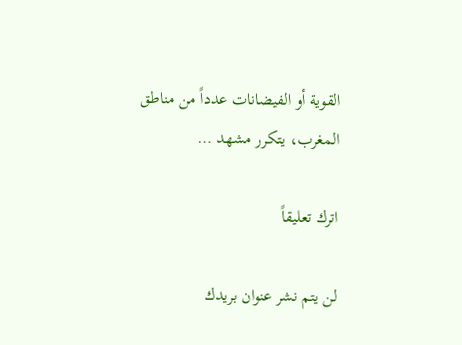القوية أو الفيضانات عدداً من مناطق المغرب، يتكرر مشهد …

اترك تعليقاً

لن يتم نشر عنوان بريدك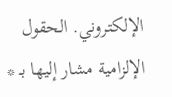الإلكتروني. الحقول الإلزامية مشار إليها بـ *